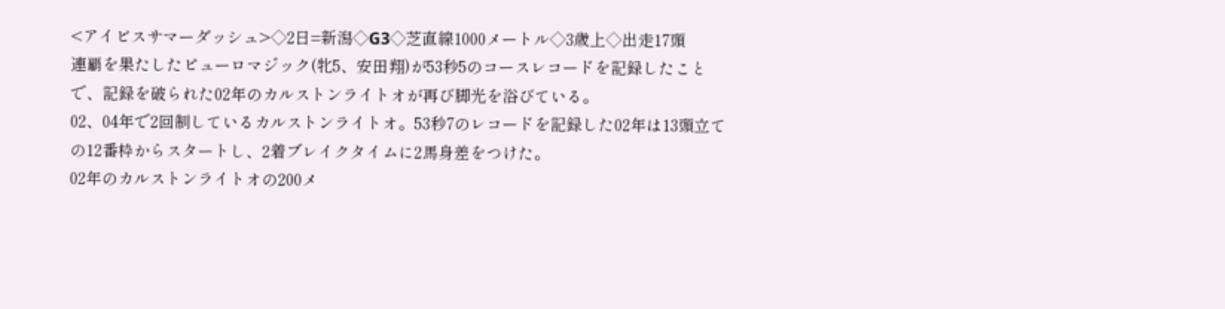<アイビスサマーダッシュ>◇2日=新潟◇G3◇芝直線1000メートル◇3歳上◇出走17頭
連覇を果たしたピューロマジック(牝5、安田翔)が53秒5のコースレコードを記録したことで、記録を破られた02年のカルストンライトオが再び脚光を浴びている。
02、04年で2回制しているカルストンライトオ。53秒7のレコードを記録した02年は13頭立ての12番枠からスタートし、2着ブレイクタイムに2馬身差をつけた。
02年のカルストンライトオの200メ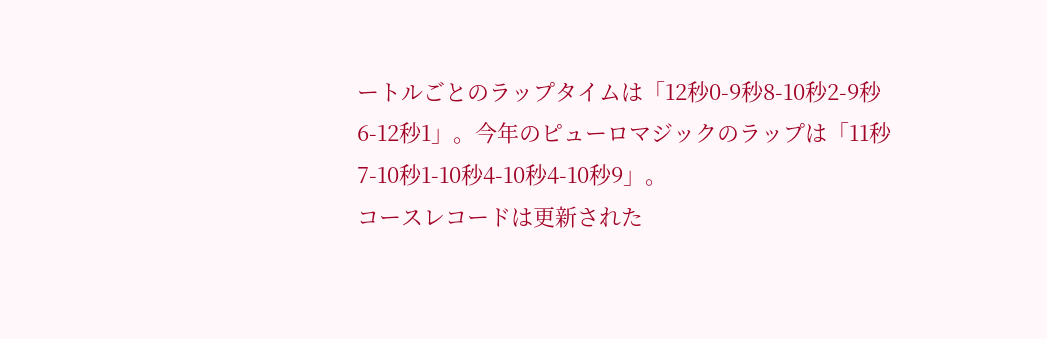ートルごとのラップタイムは「12秒0-9秒8-10秒2-9秒6-12秒1」。今年のピューロマジックのラップは「11秒7-10秒1-10秒4-10秒4-10秒9」。
コースレコードは更新された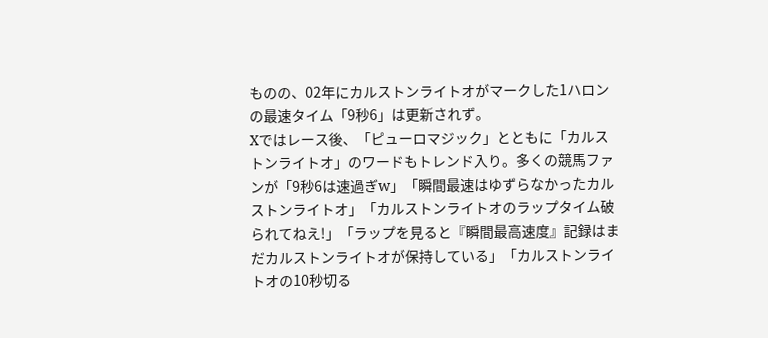ものの、02年にカルストンライトオがマークした1ハロンの最速タイム「9秒6」は更新されず。
Xではレース後、「ピューロマジック」とともに「カルストンライトオ」のワードもトレンド入り。多くの競馬ファンが「9秒6は速過ぎw」「瞬間最速はゆずらなかったカルストンライトオ」「カルストンライトオのラップタイム破られてねえ!」「ラップを見ると『瞬間最高速度』記録はまだカルストンライトオが保持している」「カルストンライトオの10秒切る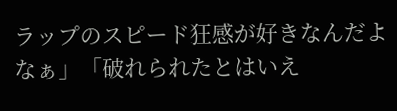ラップのスピード狂感が好きなんだよなぁ」「破れられたとはいえ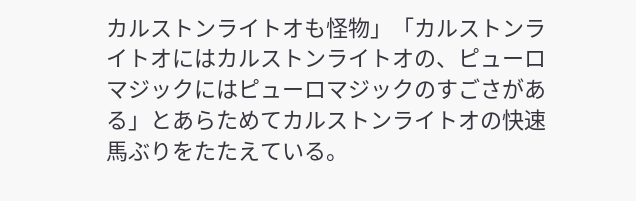カルストンライトオも怪物」「カルストンライトオにはカルストンライトオの、ピューロマジックにはピューロマジックのすごさがある」とあらためてカルストンライトオの快速馬ぶりをたたえている。